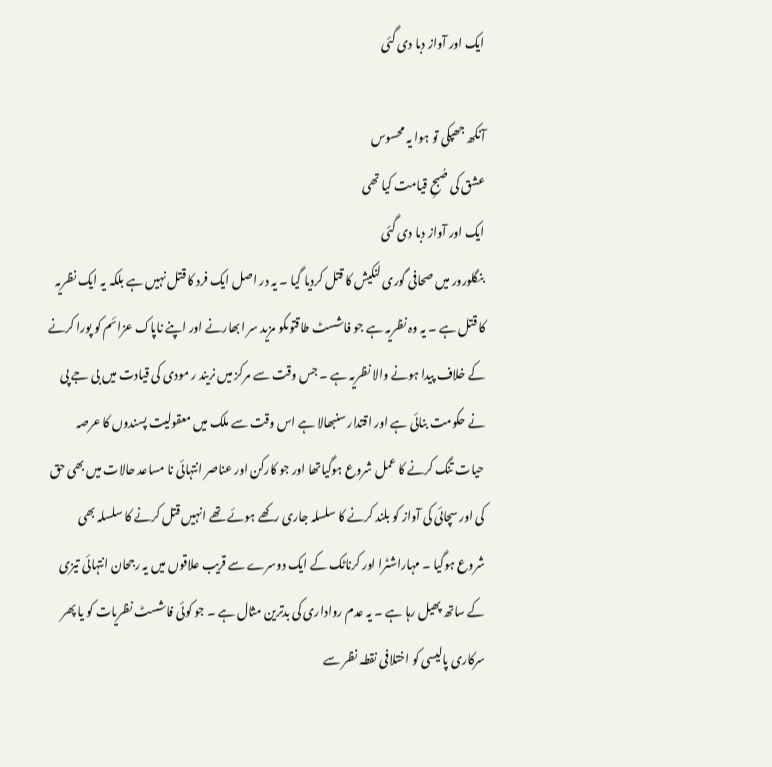ایک اور آواز دبا دی گئی

آنکھ جھپکی تو ہوا یہ محسوس
عشق کی صُبحِ قیامت کیا تھی
ایک اور آواز دبا دی گئی
بنگلورور میں صحافی گوری لنکیش کا قتل کردیا گیا ۔ یہ در اصل ایک فرد کا قتل نہیں ہے بلکہ یہ ایک نظریہ کا قتل ہے ۔ یہ وہ نظریہ ہے جو فاشسٹ طاقتوںکو مزید سر ابھارنے اور اپنے ناپاک عزائم کو پورا کرنے کے خلاف پیدا ہونے والا نظریہ ہے ۔ جس وقت سے مرکز میں نریند ر مودی کی قیادت میں بی جے پی نے حکومت بنائی ہے اور اقتدار سنبھالا ہے اس وقت سے ملک میں معقولیت پسندوں کا عرصہ حیات تنگ کرنے کا عمل شروع ہوگیاتھا اور جو کارکن اور عناصر انتہائی نا مساعد حالات میں بھی حق کی اور سچائی کی آواز کو بلند کرنے کا سلسلہ جاری رکھے ہوئے تھے انہیں قتل کرنے کا سلسلہ بھی شروع ہوگیا ۔ مہاراشٹرا اور کرناٹک کے ایک دوسرے سے قریب علاقوں میں یہ رجحان انتہائی تیزی کے ساتھ پھیل رہا ہے ۔ یہ عدم رواداری کی بدترین مثال ہے ۔ جو کوئی فاشسٹ نظریات کو یا پھر سرکاری پالیسی کو اختلافی نقطہ نظر سے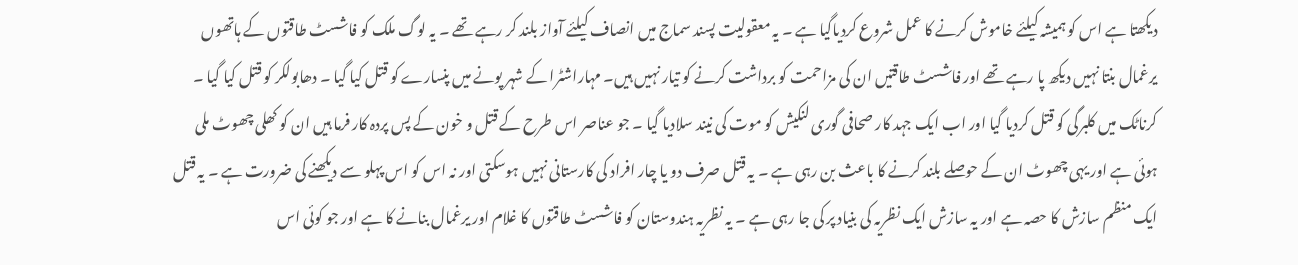دیکھتا ہے اس کو ہمیشہ کیلئے خاموش کرنے کا عمل شروع کردیاگیا ہے ۔ یہ معقولیت پسند سماج میں انصاف کیلئے آواز بلند کر رہے تھے ۔ یہ لوگ ملک کو فاشسٹ طاقتوں کے ہاتھوں یرغمال بنتا نہیں دیکھ پا رہے تھے اور فاشسٹ طاقتیں ان کی مزاحمت کو برداشت کرنے کو تیار نہیں ہیں۔ مہاراشٹرا کے شہر پونے میں پنسارے کو قتل کیا گیا ۔ دھابولکر کو قتل کیا گیا ۔ کرناٹک میں کلبرگی کو قتل کردیا گیا اور اب ایک جہد کار صحافی گوری لنکیش کو موت کی نیند سلادیا گیا ۔ جو عناصر اس طرح کے قتل و خون کے پس پردہ کار فرما ہیں ان کو کھلی چھوٹ ملی ہوئی ہے اور یہی چھوٹ ان کے حوصلے بلند کرنے کا باعث بن رہی ہے ۔ یہ قتل صرف دو یا چار افراد کی کارستانی نہیں ہوسکتی اور نہ اس کو اس پہلو سے دیکھنے کی ضرورت ہے ۔ یہ قتل ایک منظم سازش کا حصہ ہے اور یہ سازش ایک نظریہ کی بنیاد پر کی جا رہی ہے ۔ یہ نظریہ ہندوستان کو فاشسٹ طاقتوں کا غلام اور یرغمال بنانے کا ہے اور جو کوئی اس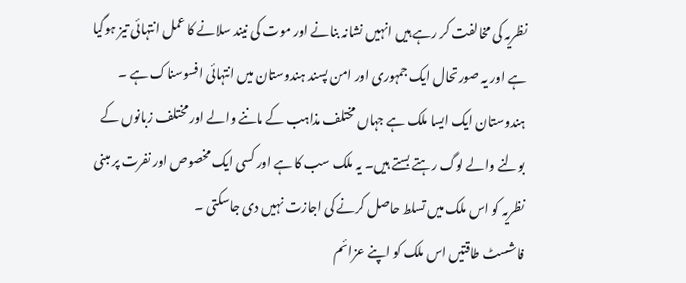نظریہ کی مخالفت کر رہے ہیں انہیں نشانہ بنانے اور موت کی نیند سلانے کا عمل انتہائی تیز ہوگیا ہے اور یہ صورتحال ایک جمہوری اور امن پسند ہندوستان میں انتہائی افسوسناک ہے ۔ ہندوستان ایک ایسا ملک ہے جہاں مختلف مذاہب کے ماننے والے اور مختلف زبانوں کے بولنے والے لوگ رہتے بستے ہیں۔ یہ ملک سب کا ہے اور کسی ایک مخصوص اور نفرت پر مبنی نظریہ کو اس ملک میں تسلط حاصل کرنے کی اجازت نہیں دی جاسکتی ۔
فاشسٹ طاقتیں اس ملک کو اپنے عزائم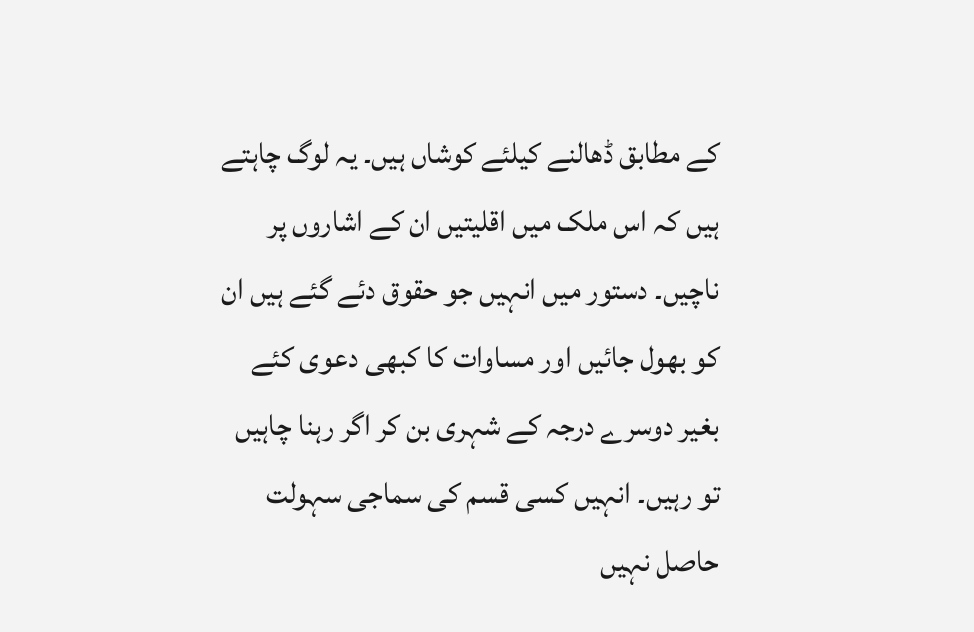کے مطابق ڈھالنے کیلئے کوشاں ہیں۔ یہ لوگ چاہتے ہیں کہ اس ملک میں اقلیتیں ان کے اشاروں پر ناچیں۔ دستور میں انہیں جو حقوق دئے گئے ہیں ان کو بھول جائیں اور مساوات کا کبھی دعوی کئے بغیر دوسرے درجہ کے شہری بن کر اگر رہنا چاہیں تو رہیں۔ انہیں کسی قسم کی سماجی سہولت حاصل نہیں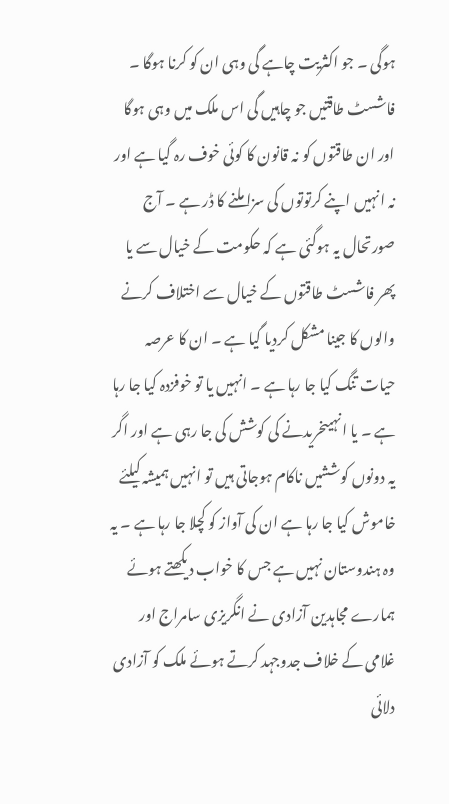ہوگی ۔ جو اکثریت چاہے گی وہی ان کو کرنا ہوگا ۔ فاشسٹ طاقتیں جو چاہیں گی اس ملک میں وہی ہوگا اور ان طاقتوں کو نہ قانون کا کوئی خوف رہ گیا ہے اور نہ انہیں اپنے کرتوتوں کی سزا ملنے کا ڈر ہے ۔ آج صورتحال یہ ہوگئی ہے کہ حکومت کے خیال سے یا پھر فاشسٹ طاقتوں کے خیال سے اختلاف کرنے والوں کا جینا مشکل کردیا گیا ہے ۔ ان کا عرصہ حیات تنگ کیا جا رہا ہے ۔ انہیں یا تو خوفزدہ کیا جا رہا ہے ۔ یا انہیںخریدنے کی کوشش کی جا رہی ہے اور اگر یہ دونوں کوششیں ناکام ہوجاتی ہیں تو انہیں ہمیشہ کیلئے خاموش کیا جا رہا ہے ان کی آواز کو کچلا جا رہا ہے ۔ یہ وہ ہندوستان نہیں ہے جس کا خواب دیکھتے ہوئے ہمارے مجاہدین آزادی نے انگریزی سامراج اور غلامی کے خلاف جدوجہد کرتے ہوئے ملک کو آزادی دلائی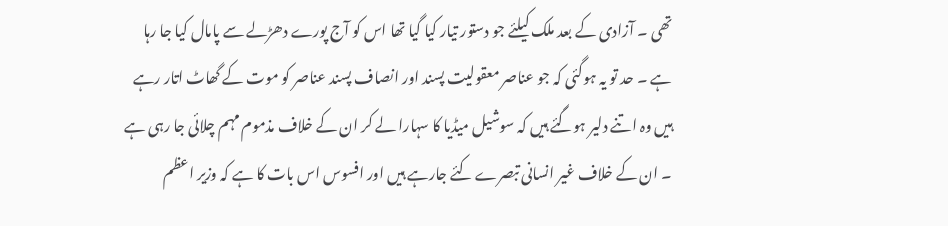تھی ۔ آزادی کے بعد ملک کیلئے جو دستور تیار کیا گیا تھا اس کو آج پورے دھڑلے سے پامال کیا جا رہا ہے ۔ حد تو یہ ہوگئی کہ جو عناصر معقولیت پسند اور انصاف پسند عناصر کو موت کے گھاٹ اتار رہے ہیں وہ اتنے دلیر ہوگئے ہیں کہ سوشیل میڈیا کا سہارا لے کر ان کے خلاف مذموم مہم چلائی جا رہی ہے ۔ ان کے خلاف غیر انسانی تبصرے کئے جارہے ہیں اور افسوس اس بات کا ہے کہ وزیر اعظم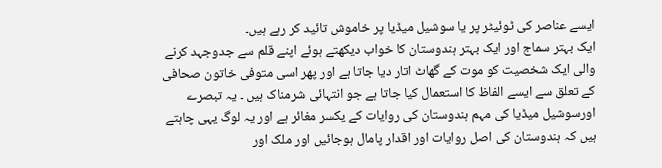ایسے عناصر کی ٹوئیٹر پر یا سوشیل میڈیا پر خاموش تائید کر رہے ہیں۔
ایک بہتر سماج اور ایک بہتر ہندوستان کا خواب دیکھتے ہوئے اپنے قلم سے جدوجہد کرنے والی ایک شخصیت کو موت کے گھاٹ اتار دیا جاتا ہے اور پھر اسی متوفی خاتون صحافی کے تعلق سے ایسے الفاظ کا استعمال کیا جاتا ہے جو انتہائی شرمناک ہیں ۔ یہ تبصرے اورسوشیل میڈیا کی مہم ہندوستان کی روایات کے یکسر مغائر ہے اور یہ لوگ یہی چاہتے ہیں کہ ہندوستان کی اصل روایات اور اقدار پامال ہوجائیں اور ملک اور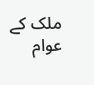ملک کے عوام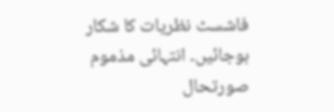فاشسٹ نظریات کا شکار ہوجائیں۔ انتہائی مذموم صورتحال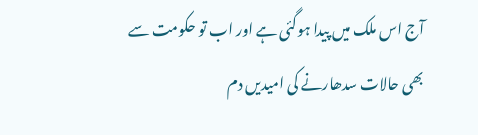آج اس ملک میں پیدا ہوگئی ہے اور اب تو حکومت سے بھی حالات سدھارنے کی امیدیں دم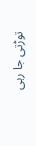توڑتی جا رہی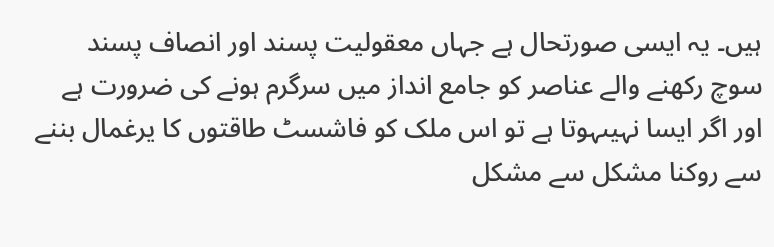ہیں۔ یہ ایسی صورتحال ہے جہاں معقولیت پسند اور انصاف پسند سوچ رکھنے والے عناصر کو جامع انداز میں سرگرم ہونے کی ضرورت ہے اور اگر ایسا نہیںہوتا ہے تو اس ملک کو فاشسٹ طاقتوں کا یرغمال بننے سے روکنا مشکل سے مشکل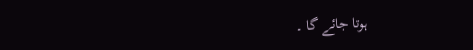ہوتا جائے گا ۔